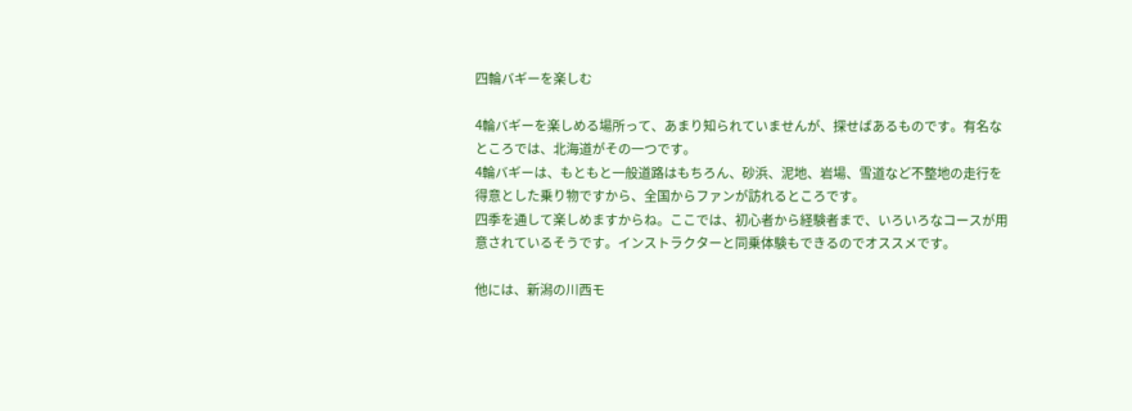四輪バギーを楽しむ

4輪バギーを楽しめる場所って、あまり知られていませんが、探せばあるものです。有名なところでは、北海道がその一つです。
4輪バギーは、もともと一般道路はもちろん、砂浜、泥地、岩場、雪道など不整地の走行を得意とした乗り物ですから、全国からファンが訪れるところです。
四季を通して楽しめますからね。ここでは、初心者から経験者まで、いろいろなコースが用意されているそうです。インストラクターと同乗体験もできるのでオススメです。

他には、新潟の川西モ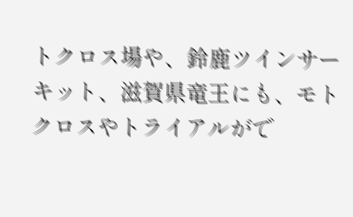トクロス場や、鈴鹿ツインサーキット、滋賀県竜王にも、モトクロスやトライアルがで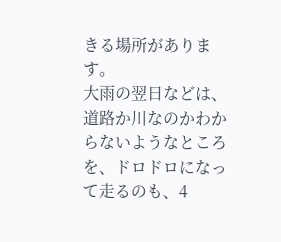きる場所があります。
大雨の翌日などは、道路か川なのかわからないようなところを、ドロドロになって走るのも、4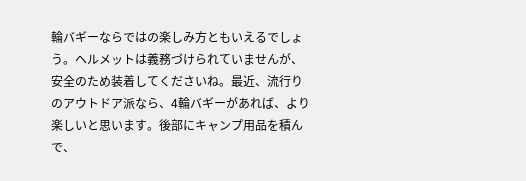輪バギーならではの楽しみ方ともいえるでしょう。ヘルメットは義務づけられていませんが、安全のため装着してくださいね。最近、流行りのアウトドア派なら、4輪バギーがあれば、より楽しいと思います。後部にキャンプ用品を積んで、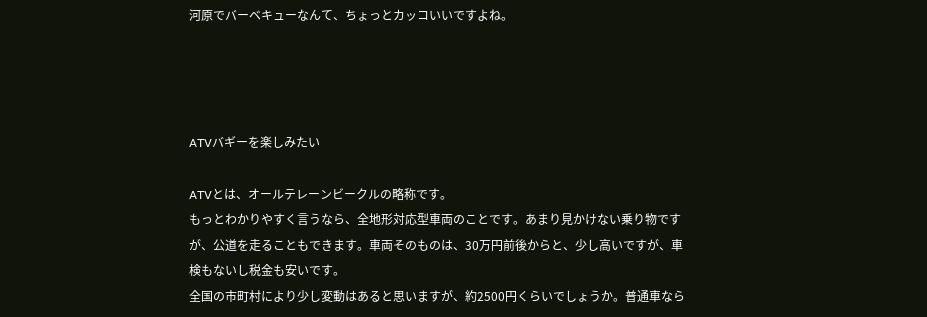河原でバーベキューなんて、ちょっとカッコいいですよね。




ATVバギーを楽しみたい

ATVとは、オールテレーンビークルの略称です。
もっとわかりやすく言うなら、全地形対応型車両のことです。あまり見かけない乗り物ですが、公道を走ることもできます。車両そのものは、30万円前後からと、少し高いですが、車検もないし税金も安いです。
全国の市町村により少し変動はあると思いますが、約2500円くらいでしょうか。普通車なら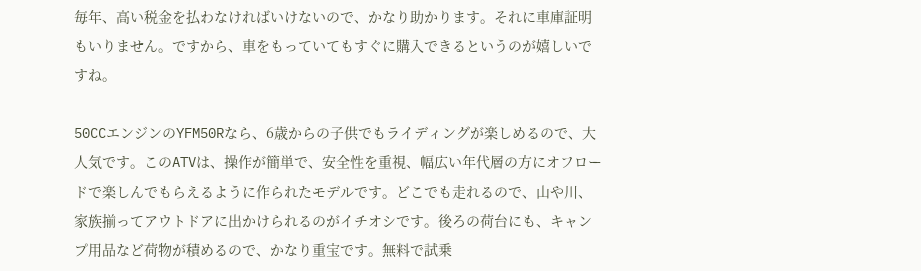毎年、高い税金を払わなければいけないので、かなり助かります。それに車庫証明もいりません。ですから、車をもっていてもすぐに購入できるというのが嬉しいですね。

50CCエンジンのYFM50Rなら、6歳からの子供でもライディングが楽しめるので、大人気です。このATVは、操作が簡単で、安全性を重視、幅広い年代層の方にオフロードで楽しんでもらえるように作られたモデルです。どこでも走れるので、山や川、家族揃ってアウトドアに出かけられるのがイチオシです。後ろの荷台にも、キャンプ用品など荷物が積めるので、かなり重宝です。無料で試乗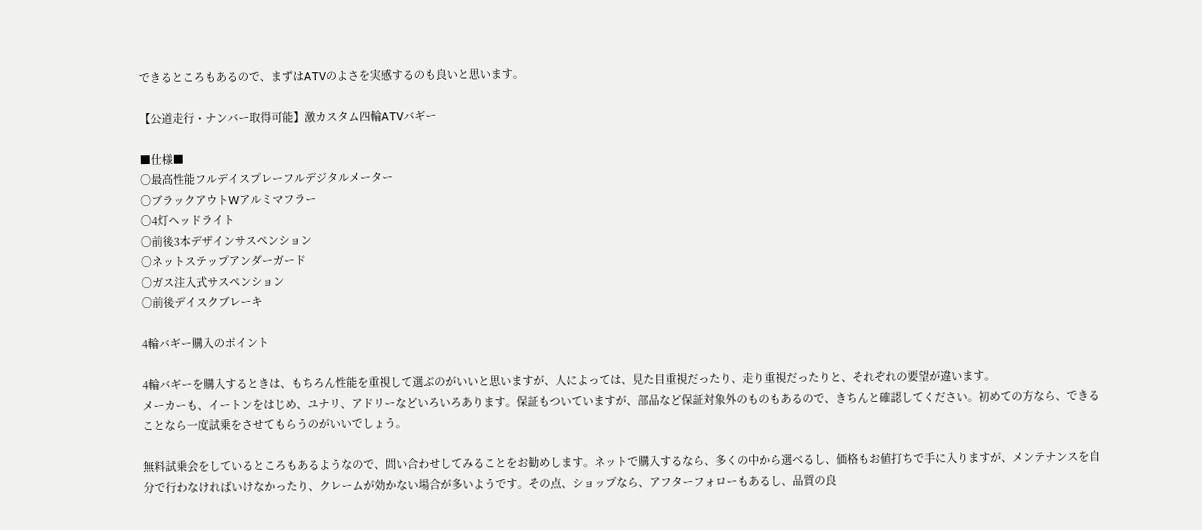できるところもあるので、まずはATVのよさを実感するのも良いと思います。

【公道走行・ナンバー取得可能】激カスタム四輪ATVバギー

■仕様■
○最高性能フルデイスプレーフルデジタルメーター
○ブラックアウトWアルミマフラー
○4灯ヘッドライト
○前後3本デザインサスペンション
○ネットステップアンダーガード
○ガス注入式サスペンション
○前後デイスクブレーキ

4輪バギー購入のポイント

4輪バギーを購入するときは、もちろん性能を重視して選ぶのがいいと思いますが、人によっては、見た目重視だったり、走り重視だったりと、それぞれの要望が違います。
メーカーも、イートンをはじめ、ユナリ、アドリーなどいろいろあります。保証もついていますが、部品など保証対象外のものもあるので、きちんと確認してください。初めての方なら、できることなら一度試乗をさせてもらうのがいいでしょう。

無料試乗会をしているところもあるようなので、問い合わせしてみることをお勧めします。ネットで購入するなら、多くの中から選べるし、価格もお値打ちで手に入りますが、メンテナンスを自分で行わなければいけなかったり、クレームが効かない場合が多いようです。その点、ショップなら、アフターフォローもあるし、品質の良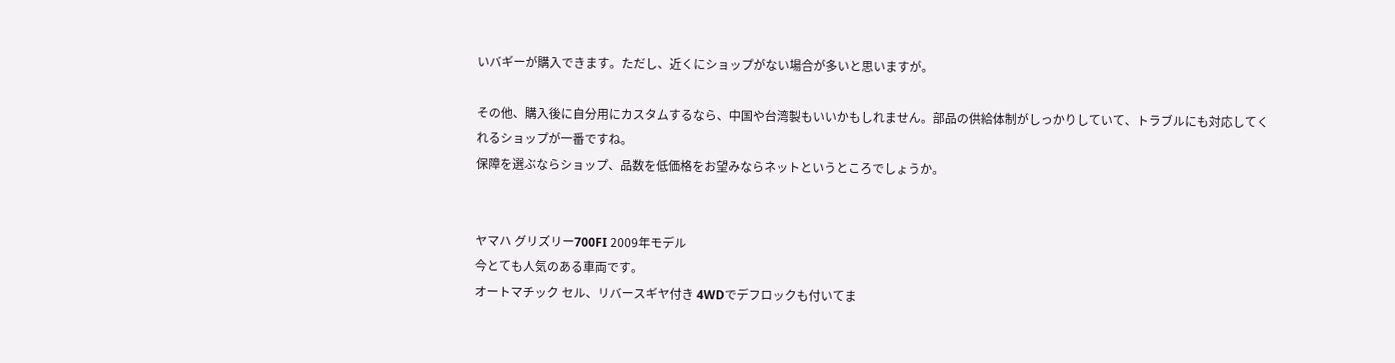いバギーが購入できます。ただし、近くにショップがない場合が多いと思いますが。

その他、購入後に自分用にカスタムするなら、中国や台湾製もいいかもしれません。部品の供給体制がしっかりしていて、トラブルにも対応してくれるショップが一番ですね。
保障を選ぶならショップ、品数を低価格をお望みならネットというところでしょうか。


ヤマハ グリズリー700FI 2009年モデル
今とても人気のある車両です。
オートマチック セル、リバースギヤ付き 4WDでデフロックも付いてま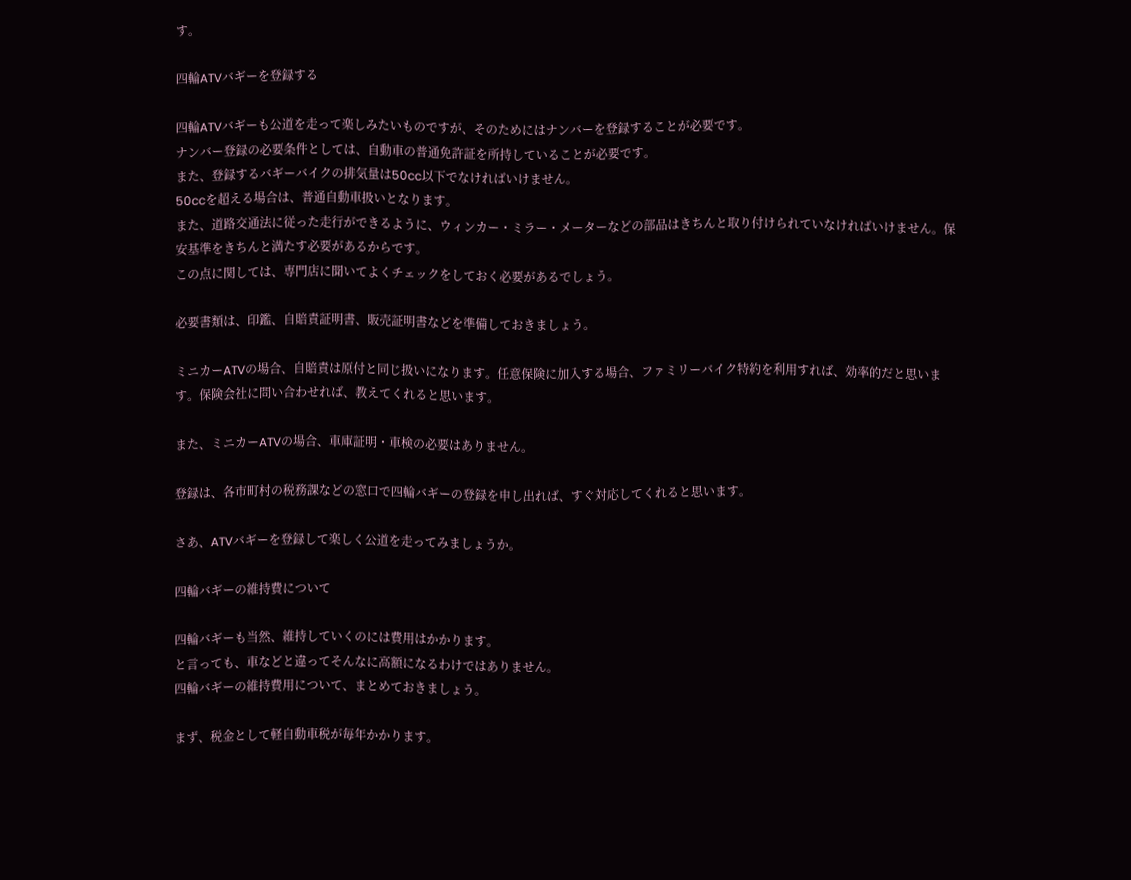す。

四輪ATVバギーを登録する

四輪ATVバギーも公道を走って楽しみたいものですが、そのためにはナンバーを登録することが必要です。
ナンバー登録の必要条件としては、自動車の普通免許証を所持していることが必要です。
また、登録するバギーバイクの排気量は50cc以下でなければいけません。
50ccを超える場合は、普通自動車扱いとなります。
また、道路交通法に従った走行ができるように、ウィンカー・ミラー・メーターなどの部品はきちんと取り付けられていなければいけません。保安基準をきちんと満たす必要があるからです。
この点に関しては、専門店に聞いてよくチェックをしておく必要があるでしょう。

必要書類は、印鑑、自賠責証明書、販売証明書などを準備しておきましょう。

ミニカーATVの場合、自賠責は原付と同じ扱いになります。任意保険に加入する場合、ファミリーバイク特約を利用すれば、効率的だと思います。保険会社に問い合わせれば、教えてくれると思います。

また、ミニカーATVの場合、車庫証明・車検の必要はありません。

登録は、各市町村の税務課などの窓口で四輪バギーの登録を申し出れば、すぐ対応してくれると思います。

さあ、ATVバギーを登録して楽しく公道を走ってみましょうか。

四輪バギーの維持費について

四輪バギーも当然、維持していくのには費用はかかります。
と言っても、車などと違ってそんなに高額になるわけではありません。
四輪バギーの維持費用について、まとめておきましょう。

まず、税金として軽自動車税が毎年かかります。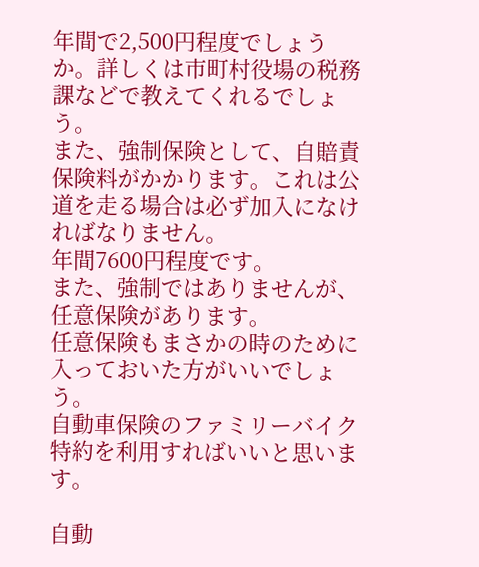年間で2,500円程度でしょうか。詳しくは市町村役場の税務課などで教えてくれるでしょう。
また、強制保険として、自賠責保険料がかかります。これは公道を走る場合は必ず加入になければなりません。
年間7600円程度です。
また、強制ではありませんが、任意保険があります。
任意保険もまさかの時のために入っておいた方がいいでしょう。
自動車保険のファミリーバイク特約を利用すればいいと思います。

自動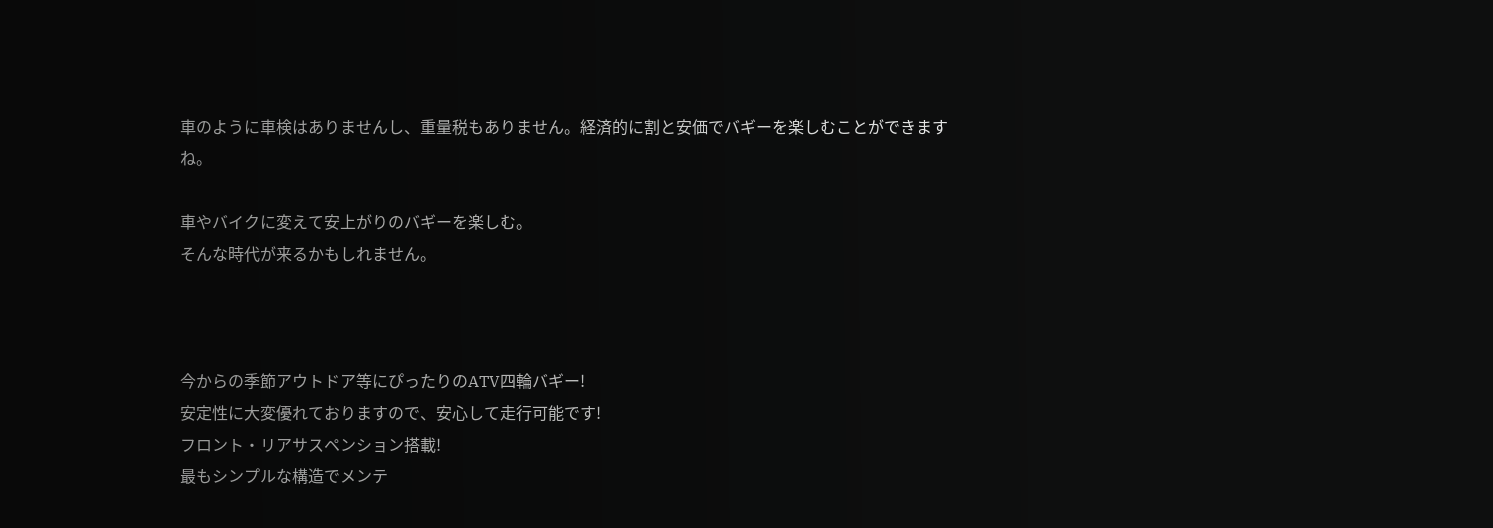車のように車検はありませんし、重量税もありません。経済的に割と安価でバギーを楽しむことができますね。

車やバイクに変えて安上がりのバギーを楽しむ。
そんな時代が来るかもしれません。



今からの季節アウトドア等にぴったりのATV四輪バギー!
安定性に大変優れておりますので、安心して走行可能です!
フロント・リアサスペンション搭載!
最もシンプルな構造でメンテ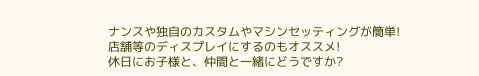ナンスや独自のカスタムやマシンセッティングが簡単!
店舗等のディスプレイにするのもオススメ!
休日にお子様と、仲間と一緒にどうですか?